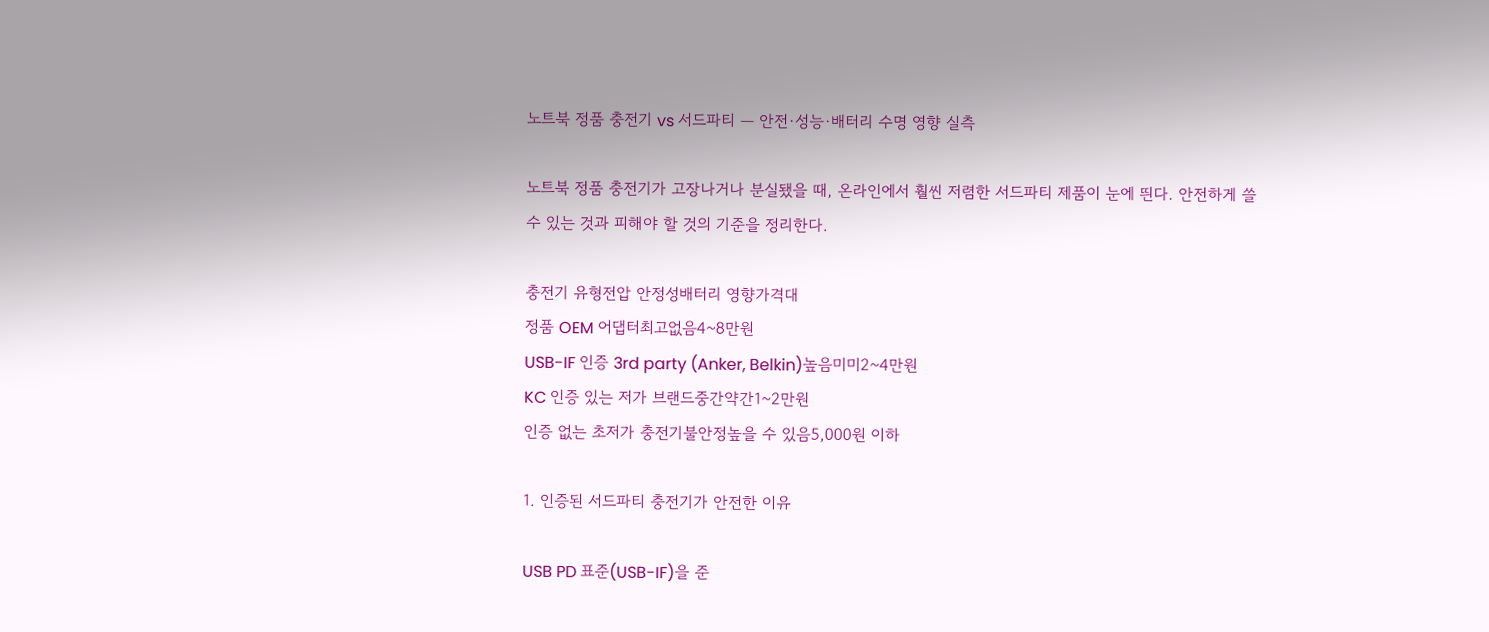노트북 정품 충전기 vs 서드파티 — 안전·성능·배터리 수명 영향 실측

노트북 정품 충전기가 고장나거나 분실됐을 때, 온라인에서 훨씬 저렴한 서드파티 제품이 눈에 띈다. 안전하게 쓸 수 있는 것과 피해야 할 것의 기준을 정리한다.

충전기 유형전압 안정성배터리 영향가격대
정품 OEM 어댑터최고없음4~8만원
USB-IF 인증 3rd party (Anker, Belkin)높음미미2~4만원
KC 인증 있는 저가 브랜드중간약간1~2만원
인증 없는 초저가 충전기불안정높을 수 있음5,000원 이하

1. 인증된 서드파티 충전기가 안전한 이유

USB PD 표준(USB-IF)을 준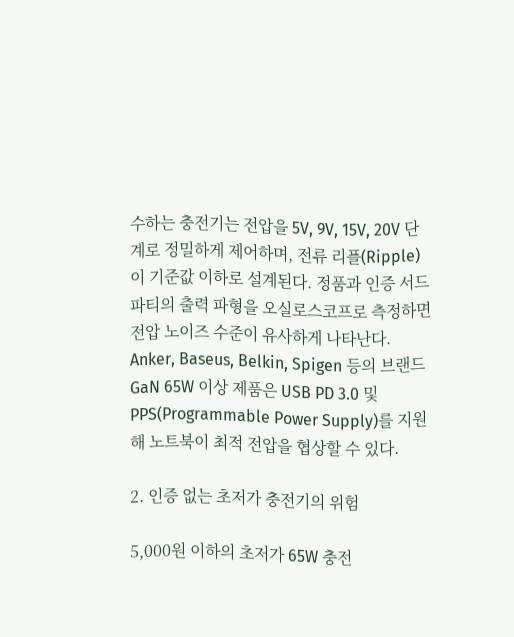수하는 충전기는 전압을 5V, 9V, 15V, 20V 단계로 정밀하게 제어하며, 전류 리플(Ripple)이 기준값 이하로 설계된다. 정품과 인증 서드파티의 출력 파형을 오실로스코프로 측정하면 전압 노이즈 수준이 유사하게 나타난다. Anker, Baseus, Belkin, Spigen 등의 브랜드 GaN 65W 이상 제품은 USB PD 3.0 및 PPS(Programmable Power Supply)를 지원해 노트북이 최적 전압을 협상할 수 있다.

2. 인증 없는 초저가 충전기의 위험

5,000원 이하의 초저가 65W 충전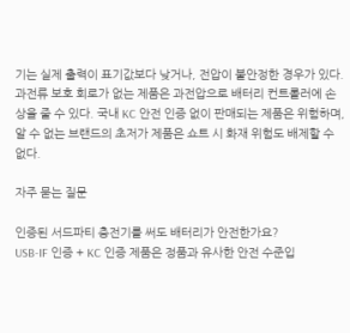기는 실제 출력이 표기값보다 낮거나, 전압이 불안정한 경우가 있다. 과전류 보호 회로가 없는 제품은 과전압으로 배터리 컨트롤러에 손상을 줄 수 있다. 국내 KC 안전 인증 없이 판매되는 제품은 위험하며, 알 수 없는 브랜드의 초저가 제품은 쇼트 시 화재 위험도 배제할 수 없다.

자주 묻는 질문

인증된 서드파티 충전기를 써도 배터리가 안전한가요?
USB-IF 인증 + KC 인증 제품은 정품과 유사한 안전 수준입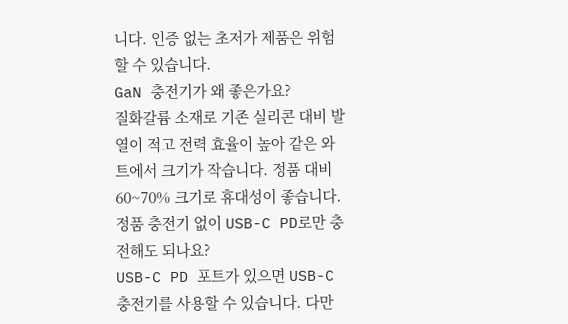니다. 인증 없는 초저가 제품은 위험할 수 있습니다.
GaN 충전기가 왜 좋은가요?
질화갈륨 소재로 기존 실리콘 대비 발열이 적고 전력 효율이 높아 같은 와트에서 크기가 작습니다. 정품 대비 60~70% 크기로 휴대성이 좋습니다.
정품 충전기 없이 USB-C PD로만 충전해도 되나요?
USB-C PD 포트가 있으면 USB-C 충전기를 사용할 수 있습니다. 다만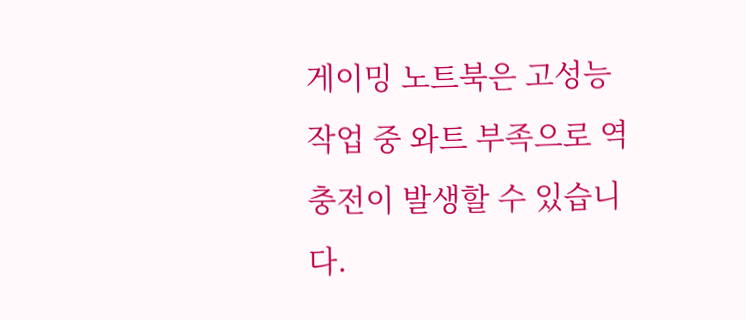게이밍 노트북은 고성능 작업 중 와트 부족으로 역충전이 발생할 수 있습니다.